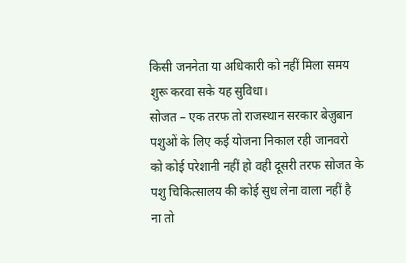किसी जननेता या अधिकारी को नहीं मिला समय शुरू करवा सके यह सुविधा।
सोजत – एक तरफ तो राजस्थान सरकार बेज़ुबान पशुओं के लिए कई योजना निकाल रही जानवरो को कोई परेशानी नहीं हो वही दूसरी तरफ सोजत के पशु चिकित्सालय की कोई सुध लेना वाला नहीं है ना तो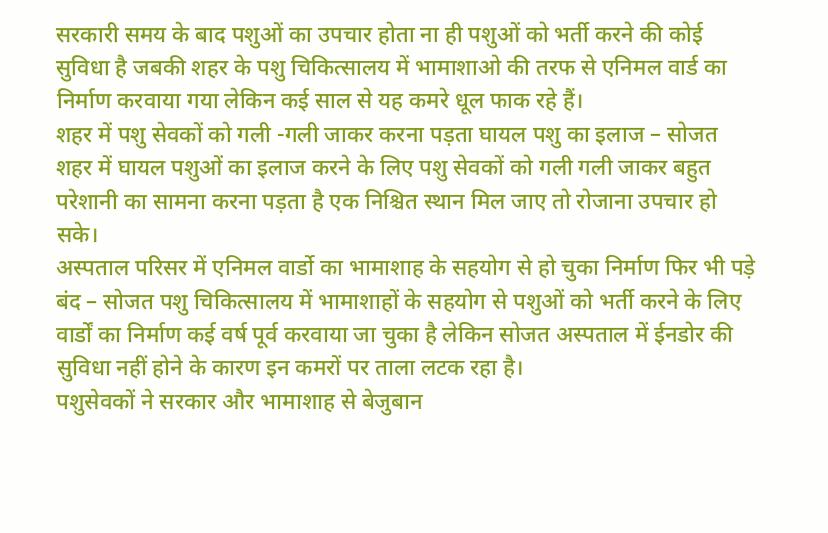सरकारी समय के बाद पशुओं का उपचार होता ना ही पशुओं को भर्ती करने की कोई सुविधा है जबकी शहर के पशु चिकित्सालय में भामाशाओ की तरफ से एनिमल वार्ड का निर्माण करवाया गया लेकिन कई साल से यह कमरे धूल फाक रहे हैं।
शहर में पशु सेवकों को गली -गली जाकर करना पड़ता घायल पशु का इलाज – सोजत शहर में घायल पशुओं का इलाज करने के लिए पशु सेवकों को गली गली जाकर बहुत परेशानी का सामना करना पड़ता है एक निश्चित स्थान मिल जाए तो रोजाना उपचार हो सके।
अस्पताल परिसर में एनिमल वार्डो का भामाशाह के सहयोग से हो चुका निर्माण फिर भी पड़े बंद – सोजत पशु चिकित्सालय में भामाशाहों के सहयोग से पशुओं को भर्ती करने के लिए वार्डों का निर्माण कई वर्ष पूर्व करवाया जा चुका है लेकिन सोजत अस्पताल में ईनडोर की सुविधा नहीं होने के कारण इन कमरों पर ताला लटक रहा है।
पशुसेवकों ने सरकार और भामाशाह से बेजुबान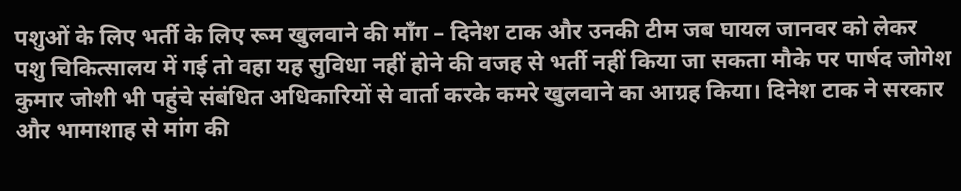पशुओं के लिए भर्ती के लिए रूम खुलवाने की माँग – दिनेश टाक और उनकी टीम जब घायल जानवर को लेकर पशु चिकित्सालय में गई तो वहा यह सुविधा नहीं होने की वजह से भर्ती नहीं किया जा सकता मौके पर पार्षद जोगेश कुमार जोशी भी पहुंचे संबंधित अधिकारियों से वार्ता करके कमरे खुलवाने का आग्रह किया। दिनेश टाक ने सरकार और भामाशाह से मांग की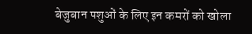बेजुबान पशुओं के लिए इन कमरों को खोला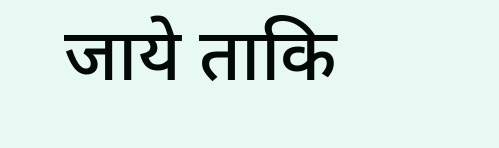जाये ताकि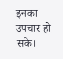इनका उपचार हो सके।